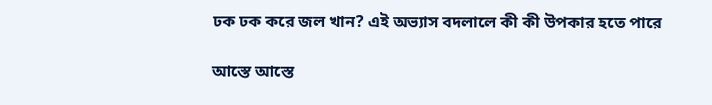ঢক ঢক করে জল খান? এই অভ্যাস বদলালে কী কী উপকার হতে পারে

আস্তে আস্তে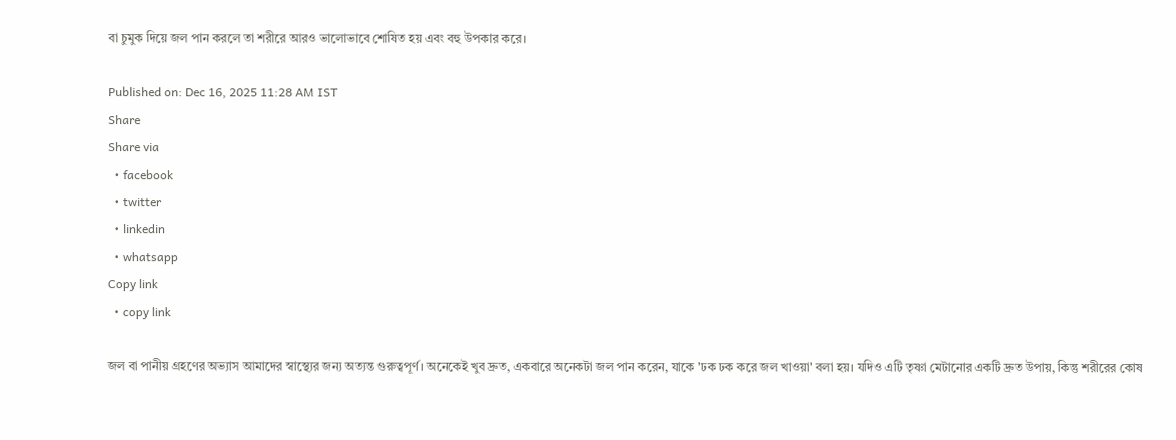বা চুমুক দিয়ে জল পান করলে তা শরীরে আরও ভালোভাবে শোষিত হয় এবং বহু উপকার করে।

Published on: Dec 16, 2025 11:28 AM IST
Share
Share via
  • facebook
  • twitter
  • linkedin
  • whatsapp
Copy link
  • copy link

জল বা পানীয় গ্রহণের অভ্যাস আমাদের স্বাস্থ্যের জন্য অত্যন্ত গুরুত্বপূর্ণ। অনেকেই খুব দ্রুত, একবারে অনেকটা জল পান করেন, যাকে 'ঢক ঢক করে জল খাওয়া' বলা হয়। যদিও এটি তৃষ্ণা মেটানোর একটি দ্রুত উপায়, কিন্তু শরীরের কোষ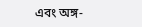এবং অঙ্গ-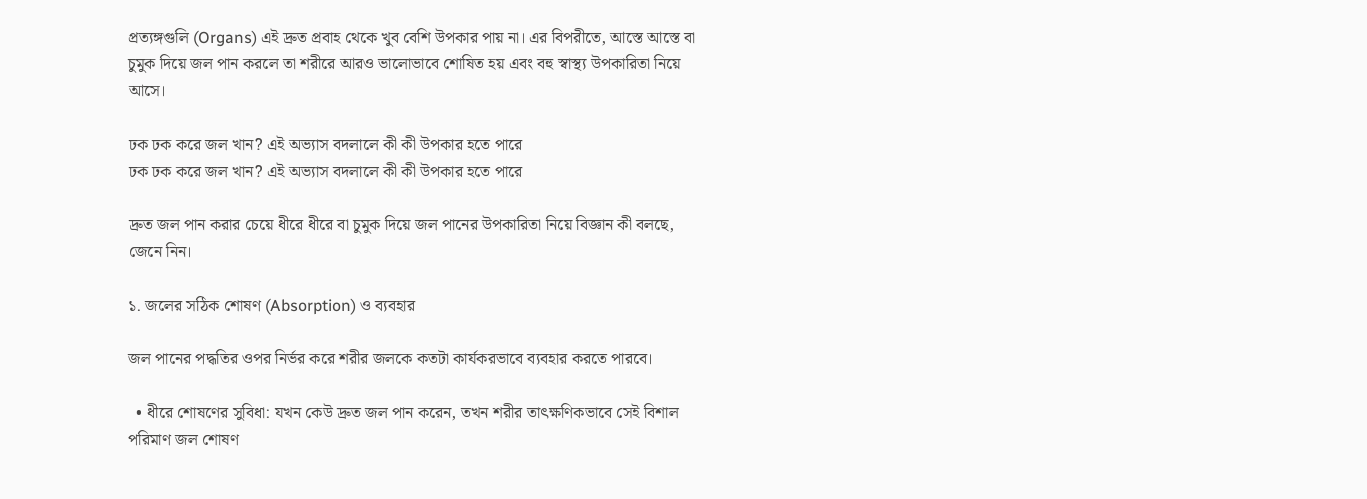প্রত্যঙ্গগুলি (Organs) এই দ্রুত প্রবাহ থেকে খুব বেশি উপকার পায় না। এর বিপরীতে, আস্তে আস্তে বা চুমুক দিয়ে জল পান করলে তা শরীরে আরও ভালোভাবে শোষিত হয় এবং বহু স্বাস্থ্য উপকারিতা নিয়ে আসে।

ঢক ঢক করে জল খান? এই অভ্যাস বদলালে কী কী উপকার হতে পারে
ঢক ঢক করে জল খান? এই অভ্যাস বদলালে কী কী উপকার হতে পারে

দ্রুত জল পান করার চেয়ে ধীরে ধীরে বা চুমুক দিয়ে জল পানের উপকারিতা নিয়ে বিজ্ঞান কী বলছে, জেনে নিন।

১. জলের সঠিক শোষণ (Absorption) ও ব্যবহার

জল পানের পদ্ধতির ওপর নির্ভর করে শরীর জলকে কতটা কার্যকরভাবে ব্যবহার করতে পারবে।

  • ধীরে শোষণের সুবিধা: যখন কেউ দ্রুত জল পান করেন, তখন শরীর তাৎক্ষণিকভাবে সেই বিশাল পরিমাণ জল শোষণ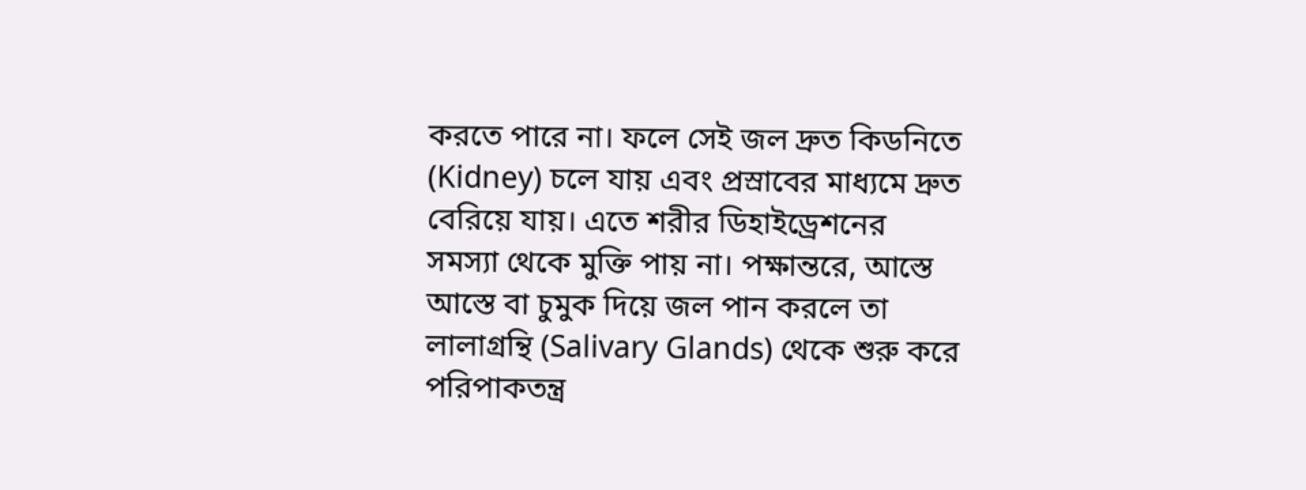করতে পারে না। ফলে সেই জল দ্রুত কিডনিতে (Kidney) চলে যায় এবং প্রস্রাবের মাধ্যমে দ্রুত বেরিয়ে যায়। এতে শরীর ডিহাইড্রেশনের সমস্যা থেকে মুক্তি পায় না। পক্ষান্তরে, আস্তে আস্তে বা চুমুক দিয়ে জল পান করলে তা লালাগ্রন্থি (Salivary Glands) থেকে শুরু করে পরিপাকতন্ত্র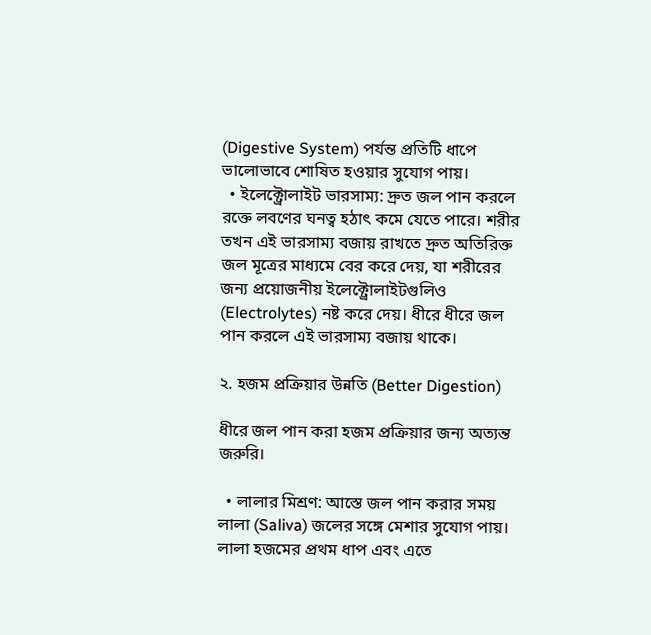(Digestive System) পর্যন্ত প্রতিটি ধাপে ভালোভাবে শোষিত হওয়ার সুযোগ পায়।
  • ইলেক্ট্রোলাইট ভারসাম্য: দ্রুত জল পান করলে রক্তে লবণের ঘনত্ব হঠাৎ কমে যেতে পারে। শরীর তখন এই ভারসাম্য বজায় রাখতে দ্রুত অতিরিক্ত জল মূত্রের মাধ্যমে বের করে দেয়, যা শরীরের জন্য প্রয়োজনীয় ইলেক্ট্রোলাইটগুলিও (Electrolytes) নষ্ট করে দেয়। ধীরে ধীরে জল পান করলে এই ভারসাম্য বজায় থাকে।

২. হজম প্রক্রিয়ার উন্নতি (Better Digestion)

ধীরে জল পান করা হজম প্রক্রিয়ার জন্য অত্যন্ত জরুরি।

  • লালার মিশ্রণ: আস্তে জল পান করার সময় লালা (Saliva) জলের সঙ্গে মেশার সুযোগ পায়। লালা হজমের প্রথম ধাপ এবং এতে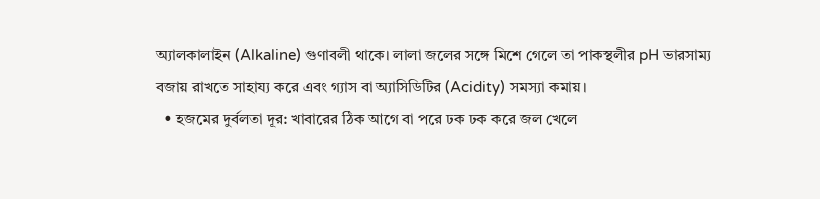অ্যালকালাইন (Alkaline) গুণাবলী থাকে। লালা জলের সঙ্গে মিশে গেলে তা পাকস্থলীর pH ভারসাম্য বজায় রাখতে সাহায্য করে এবং গ্যাস বা অ্যাসিডিটির (Acidity) সমস্যা কমায়।
  • হজমের দুর্বলতা দূর: খাবারের ঠিক আগে বা পরে ঢক ঢক করে জল খেলে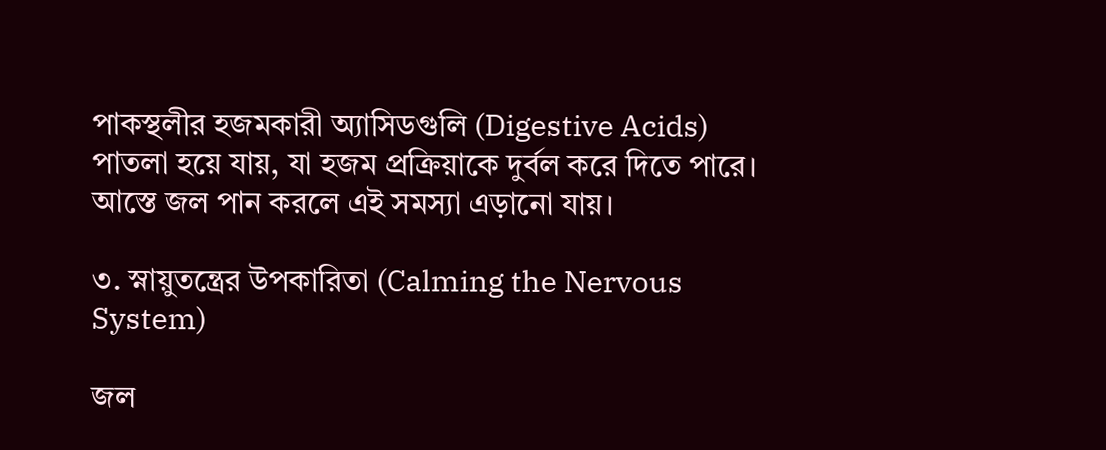পাকস্থলীর হজমকারী অ্যাসিডগুলি (Digestive Acids) পাতলা হয়ে যায়, যা হজম প্রক্রিয়াকে দুর্বল করে দিতে পারে। আস্তে জল পান করলে এই সমস্যা এড়ানো যায়।

৩. স্নায়ুতন্ত্রের উপকারিতা (Calming the Nervous System)

জল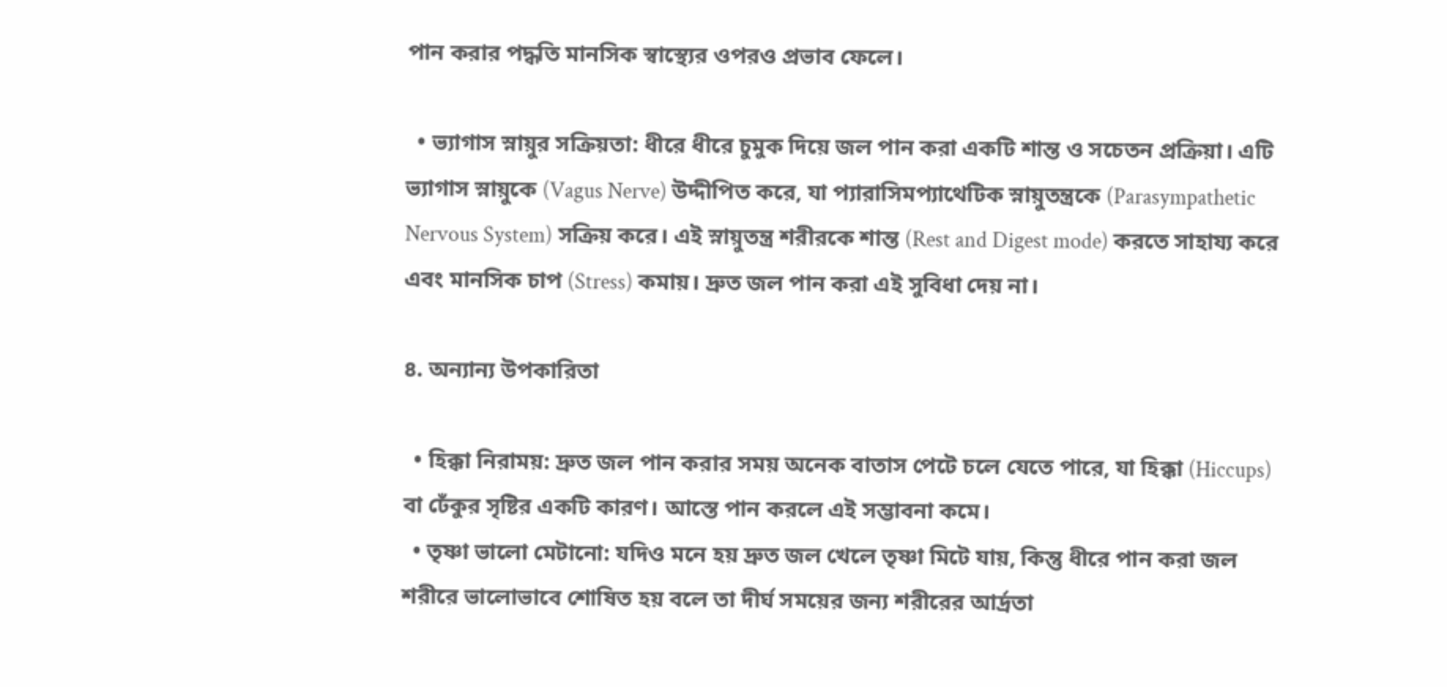পান করার পদ্ধতি মানসিক স্বাস্থ্যের ওপরও প্রভাব ফেলে।

  • ভ্যাগাস স্নায়ুর সক্রিয়তা: ধীরে ধীরে চুমুক দিয়ে জল পান করা একটি শান্ত ও সচেতন প্রক্রিয়া। এটি ভ্যাগাস স্নায়ুকে (Vagus Nerve) উদ্দীপিত করে, যা প্যারাসিমপ্যাথেটিক স্নায়ুতন্ত্রকে (Parasympathetic Nervous System) সক্রিয় করে। এই স্নায়ুতন্ত্র শরীরকে শান্ত (Rest and Digest mode) করতে সাহায্য করে এবং মানসিক চাপ (Stress) কমায়। দ্রুত জল পান করা এই সুবিধা দেয় না।

৪. অন্যান্য উপকারিতা

  • হিক্কা নিরাময়: দ্রুত জল পান করার সময় অনেক বাতাস পেটে চলে যেতে পারে, যা হিক্কা (Hiccups) বা ঢেঁকুর সৃষ্টির একটি কারণ। আস্তে পান করলে এই সম্ভাবনা কমে।
  • তৃষ্ণা ভালো মেটানো: যদিও মনে হয় দ্রুত জল খেলে তৃষ্ণা মিটে যায়, কিন্তু ধীরে পান করা জল শরীরে ভালোভাবে শোষিত হয় বলে তা দীর্ঘ সময়ের জন্য শরীরের আর্দ্রতা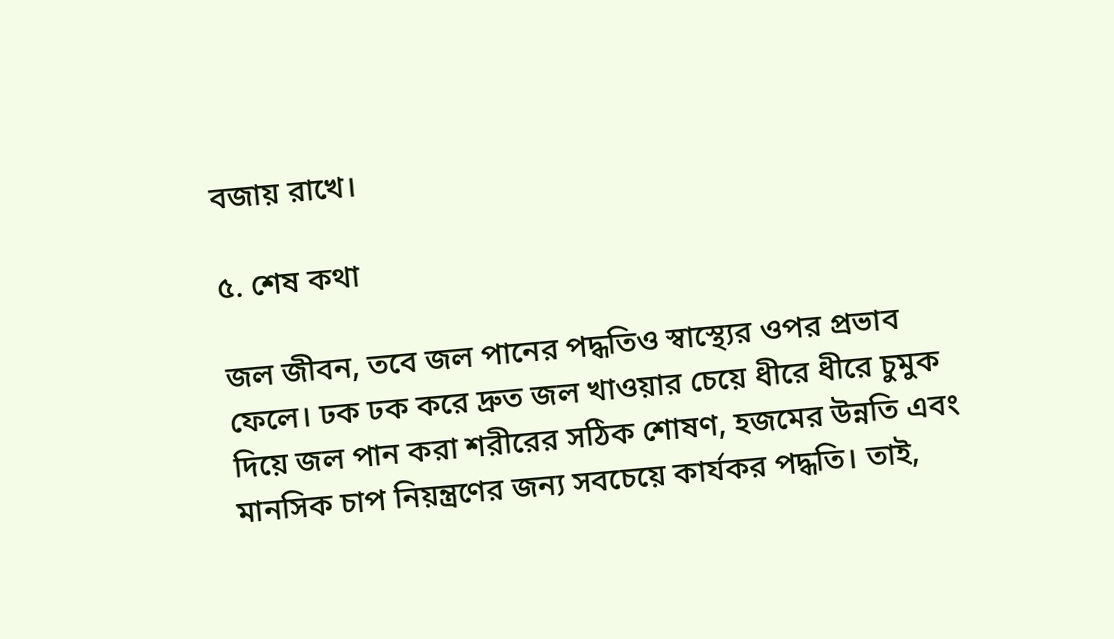বজায় রাখে।

৫. শেষ কথা

জল জীবন, তবে জল পানের পদ্ধতিও স্বাস্থ্যের ওপর প্রভাব ফেলে। ঢক ঢক করে দ্রুত জল খাওয়ার চেয়ে ধীরে ধীরে চুমুক দিয়ে জল পান করা শরীরের সঠিক শোষণ, হজমের উন্নতি এবং মানসিক চাপ নিয়ন্ত্রণের জন্য সবচেয়ে কার্যকর পদ্ধতি। তাই,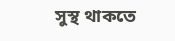সুস্থ থাকতে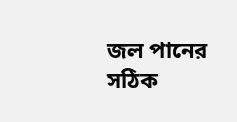জল পানের সঠিক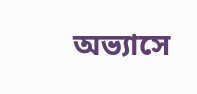অভ্যাসে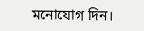মনোযোগ দিন।